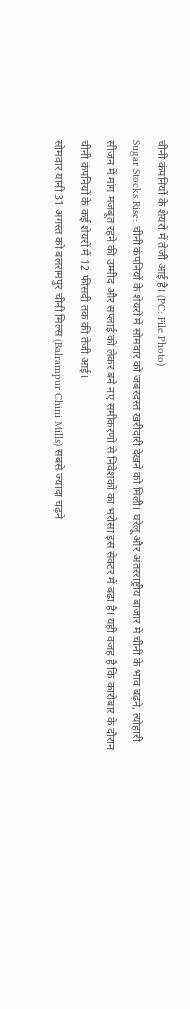चीनी कंपनियों के शेयरों में तेजी आई है। (PC: File Photo)
Sugar Stocks Rise: चीनी कंपनियों के शेयरों में सोमवार को जबरदस्त खरीदारी देखने को मिली। घरेलू और अंतरराष्ट्रीय बाजार में चीनी के भाव बढ़ने, त्योहारी सीजन में मांग मजबूत रहने की उम्मीद और सप्लाई को लेकर बने नए समीकरणों से निवेशकों का भरोसा इस सेक्टर में बढ़ा है। यही वजह है कि कारोबार के दौरान चीनी कंपनियों के कई शेयरों में 12 फीसदी तक की तेजी आई।
सोमवार यानी 31 अगस्त को बलरामपुर चीनी मिल्स (Balrampur Chini Mills) सबसे ज्यादा चढ़ने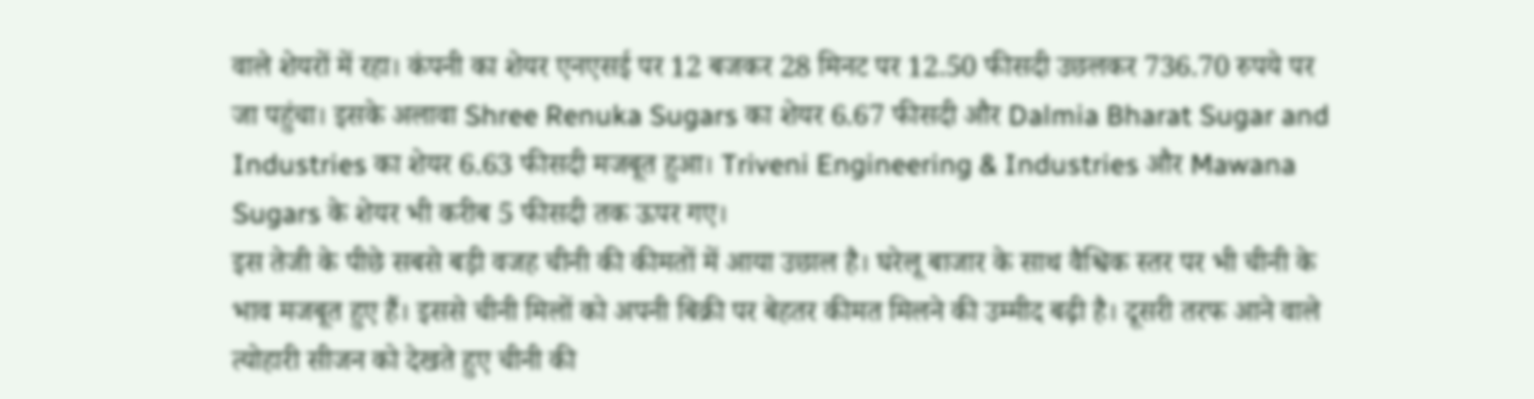वाले शेयरों में रहा। कंपनी का शेयर एनएसई पर 12 बजकर 28 मिनट पर 12.50 फीसदी उछलकर 736.70 रुपये पर जा पहुंचा। इसके अलावा Shree Renuka Sugars का शेयर 6.67 फीसदी और Dalmia Bharat Sugar and Industries का शेयर 6.63 फीसदी मजबूत हुआ। Triveni Engineering & Industries और Mawana Sugars के शेयर भी करीब 5 फीसदी तक ऊपर गए।
इस तेजी के पीछे सबसे बड़ी वजह चीनी की कीमतों में आया उछाल है। घरेलू बाजार के साथ वैश्विक स्तर पर भी चीनी के भाव मजबूत हुए हैं। इससे चीनी मिलों को अपनी बिक्री पर बेहतर कीमत मिलने की उम्मीद बढ़ी है। दूसरी तरफ आने वाले त्योहारी सीजन को देखते हुए चीनी की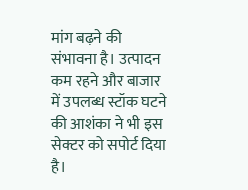मांग बढ़ने की संभावना है। उत्पादन कम रहने और बाजार में उपलब्ध स्टॉक घटने की आशंका ने भी इस सेक्टर को सपोर्ट दिया है।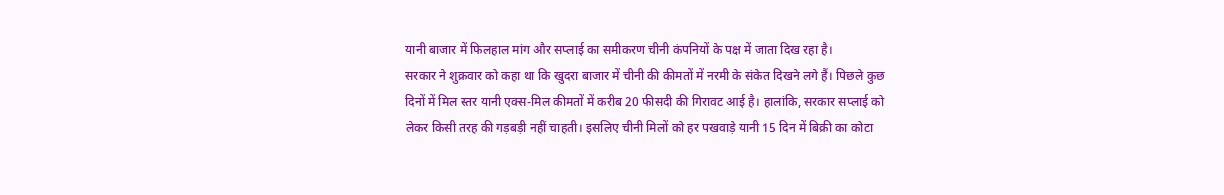यानी बाजार में फिलहाल मांग और सप्लाई का समीकरण चीनी कंपनियों के पक्ष में जाता दिख रहा है।
सरकार ने शुक्रवार को कहा था कि खुदरा बाजार में चीनी की कीमतों में नरमी के संकेत दिखने लगे हैं। पिछले कुछ दिनों में मिल स्तर यानी एक्स-मिल कीमतों में करीब 20 फीसदी की गिरावट आई है। हालांकि, सरकार सप्लाई को लेकर किसी तरह की गड़बड़ी नहीं चाहती। इसलिए चीनी मिलों को हर पखवाड़े यानी 15 दिन में बिक्री का कोटा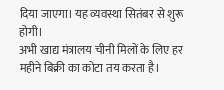दिया जाएगा। यह व्यवस्था सितंबर से शुरू होगी।
अभी खाद्य मंत्रालय चीनी मिलों के लिए हर महीने बिक्री का कोटा तय करता है।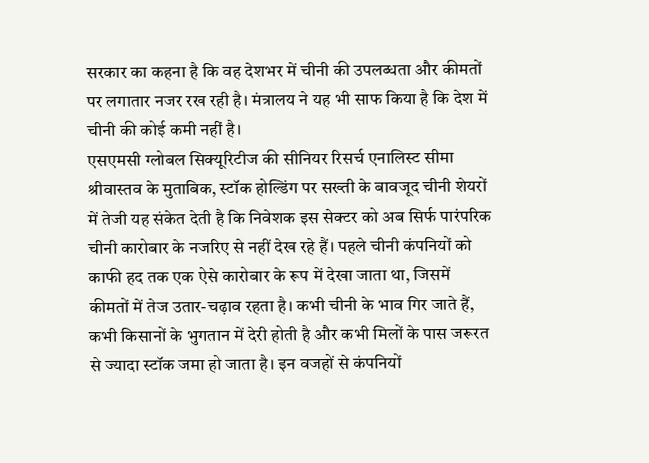सरकार का कहना है कि वह देशभर में चीनी की उपलब्धता और कीमतों पर लगातार नजर रख रही है। मंत्रालय ने यह भी साफ किया है कि देश में चीनी की कोई कमी नहीं है।
एसएमसी ग्लोबल सिक्यूरिटीज की सीनियर रिसर्च एनालिस्ट सीमा श्रीवास्तव के मुताबिक, स्टॉक होल्डिंग पर सख्ती के बावजूद चीनी शेयरों में तेजी यह संकेत देती है कि निवेशक इस सेक्टर को अब सिर्फ पारंपरिक चीनी कारोबार के नजरिए से नहीं देख रहे हैं। पहले चीनी कंपनियों को काफी हद तक एक ऐसे कारोबार के रूप में देखा जाता था, जिसमें कीमतों में तेज उतार-चढ़ाव रहता है। कभी चीनी के भाव गिर जाते हैं, कभी किसानों के भुगतान में देरी होती है और कभी मिलों के पास जरूरत से ज्यादा स्टॉक जमा हो जाता है। इन वजहों से कंपनियों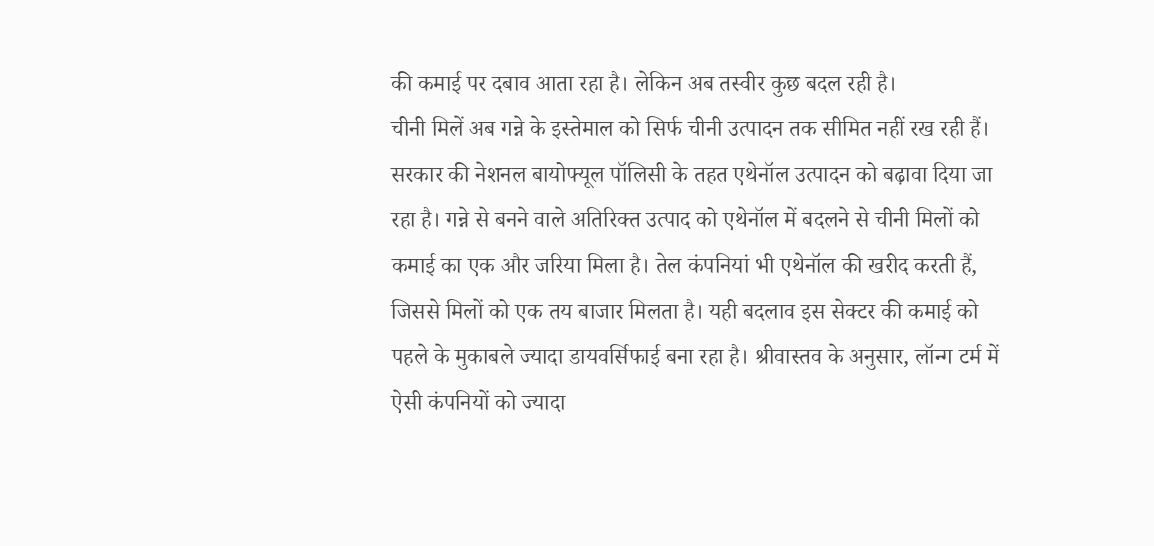की कमाई पर दबाव आता रहा है। लेकिन अब तस्वीर कुछ बदल रही है।
चीनी मिलें अब गन्ने के इस्तेमाल को सिर्फ चीनी उत्पादन तक सीमित नहीं रख रही हैं। सरकार की नेशनल बायोफ्यूल पॉलिसी के तहत एथेनॉल उत्पादन को बढ़ावा दिया जा रहा है। गन्ने से बनने वाले अतिरिक्त उत्पाद को एथेनॉल में बदलने से चीनी मिलों को कमाई का एक और जरिया मिला है। तेल कंपनियां भी एथेनॉल की खरीद करती हैं, जिससे मिलों को एक तय बाजार मिलता है। यही बदलाव इस सेक्टर की कमाई को पहले के मुकाबले ज्यादा डायवर्सिफाई बना रहा है। श्रीवास्तव के अनुसार, लॉन्ग टर्म में ऐसी कंपनियों को ज्यादा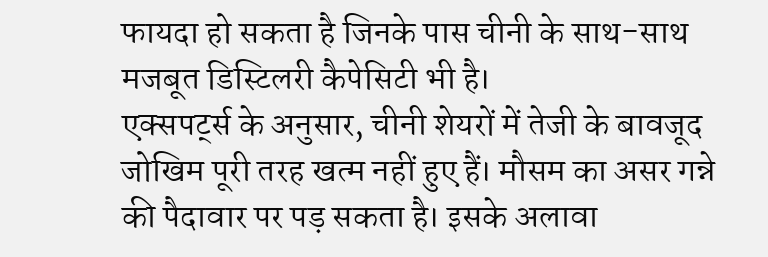फायदा हो सकता है जिनके पास चीनी के साथ-साथ मजबूत डिस्टिलरी कैपेसिटी भी है।
एक्सपर्ट्स के अनुसार, चीनी शेयरों में तेजी के बावजूद जोखिम पूरी तरह खत्म नहीं हुए हैं। मौसम का असर गन्ने की पैदावार पर पड़ सकता है। इसके अलावा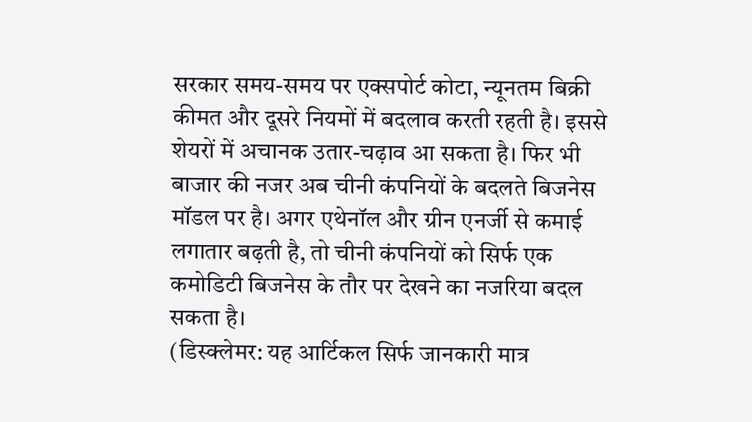सरकार समय-समय पर एक्सपोर्ट कोटा, न्यूनतम बिक्री कीमत और दूसरे नियमों में बदलाव करती रहती है। इससे शेयरों में अचानक उतार-चढ़ाव आ सकता है। फिर भी बाजार की नजर अब चीनी कंपनियों के बदलते बिजनेस मॉडल पर है। अगर एथेनॉल और ग्रीन एनर्जी से कमाई लगातार बढ़ती है, तो चीनी कंपनियों को सिर्फ एक कमोडिटी बिजनेस के तौर पर देखने का नजरिया बदल सकता है।
(डिस्क्लेमर: यह आर्टिकल सिर्फ जानकारी मात्र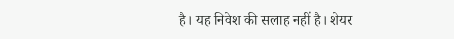है। यह निवेश की सलाह नहीं है। शेयर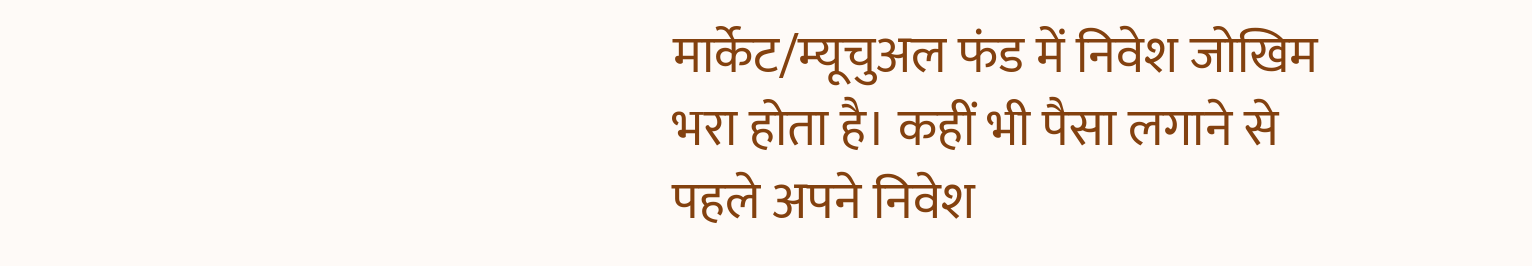मार्केट/म्यूचुअल फंड में निवेश जोखिम भरा होता है। कहीं भी पैसा लगाने से पहले अपने निवेश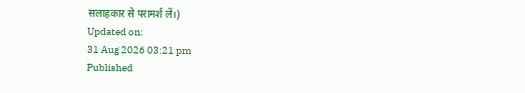सलाहकार से परामर्श लें।)
Updated on:
31 Aug 2026 03:21 pm
Published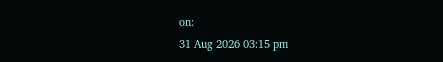on:
31 Aug 2026 03:15 pm